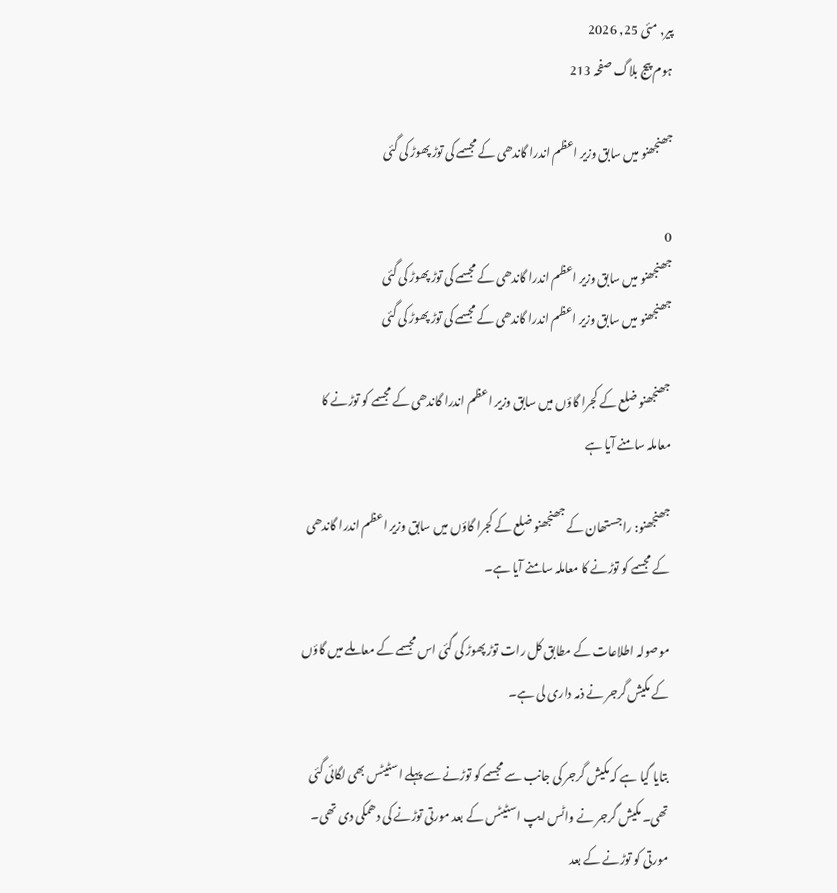پیر, مئی 25, 2026
ہوم پیج بلاگ صفحہ 213

جھنجھنو میں سابق وزیر اعظم اندرا گاندھی کے مجسمے کی توڑ پھوڑ کی گئی

0
جھنجھنو میں سابق وزیر اعظم اندرا گاندھی کے مجسمے کی توڑ پھوڑ کی گئی
جھنجھنو میں سابق وزیر اعظم اندرا گاندھی کے مجسمے کی توڑ پھوڑ کی گئی

جھنجھنو ضلع کے کجرا گاؤں میں سابق وزیر اعظم اندرا گاندھی کے مجسمے کو توڑنے کا معاملہ سامنے آیا ہے

جھنجھنو: راجستھان کے جھنجھنو ضلع کے کجرا گاؤں میں سابق وزیر اعظم اندرا گاندھی کے مجسمے کو توڑنے کا معاملہ سامنے آیا ہے۔

موصولہ اطلاعات کے مطابق کل رات توڑ پھوڑ کی گئی اس مجسمے کے معاملے میں گاؤں کے مکیش گرجر نے ذمہ داری لی ہے۔

بتایا گیا ہے کہ مکیش گرجر کی جانب سے مجسمے کو توڑنے سے پہلے اسٹیٹس بھی لگائی گئی تھی۔ مکیش گرجر نے واٹس ایپ اسٹیٹس کے بعد مورتی توڑنے کی دھمکی دی تھی۔ مورتی کو توڑنے کے بعد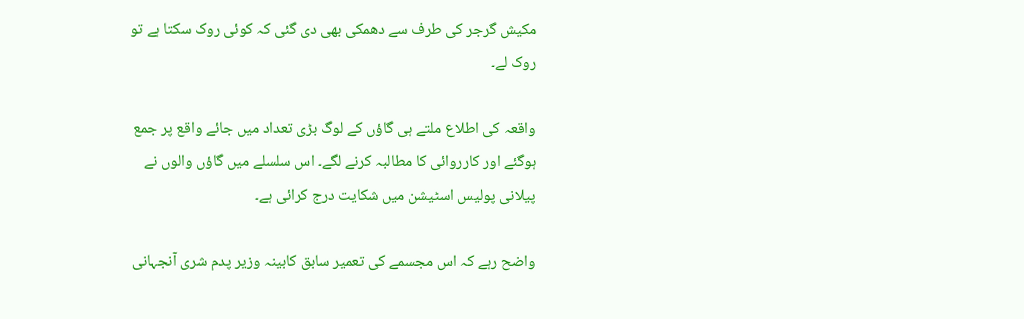مکیش گرجر کی طرف سے دھمکی بھی دی گئی کہ کوئی روک سکتا ہے تو روک لے۔

واقعہ کی اطلاع ملتے ہی گاؤں کے لوگ بڑی تعداد میں جائے واقع پر جمع ہوگئے اور کارروائی کا مطالبہ کرنے لگے۔ اس سلسلے میں گاؤں والوں نے پیلانی پولیس اسٹیشن میں شکایت درج کرائی ہے۔

واضح رہے کہ اس مجسمے کی تعمیر سابق کابینہ وزیر پدم شری آنجہانی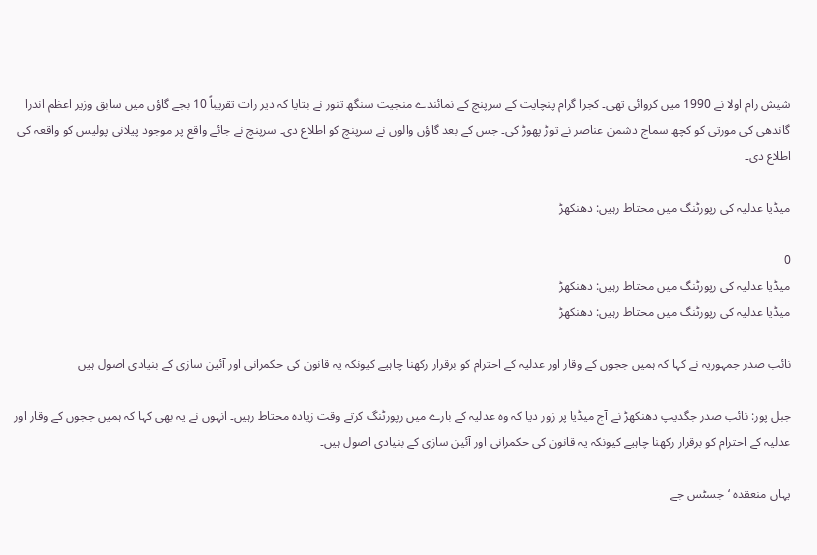شیش رام اولا نے 1990 میں کروائی تھی۔ کجرا گرام پنچایت کے سرپنچ کے نمائندے منجیت سنگھ تنور نے بتایا کہ دیر رات تقریباً 10 بجے گاؤں میں سابق وزیر اعظم اندرا گاندھی کی مورتی کو کچھ سماج دشمن عناصر نے توڑ پھوڑ کی۔ جس کے بعد گاؤں والوں نے سرپنچ کو اطلاع دی۔ سرپنچ نے جائے واقع پر موجود پیلانی پولیس کو واقعہ کی اطلاع دی۔

میڈیا عدلیہ کی رپورٹنگ میں محتاط رہیں: دھنکھڑ

0
میڈیا عدلیہ کی رپورٹنگ میں محتاط رہیں: دھنکھڑ
میڈیا عدلیہ کی رپورٹنگ میں محتاط رہیں: دھنکھڑ

نائب صدر جمہوریہ نے کہا کہ ہمیں ججوں کے وقار اور عدلیہ کے احترام کو برقرار رکھنا چاہیے کیونکہ یہ قانون کی حکمرانی اور آئین سازی کے بنیادی اصول ہیں

جبل پور: نائب صدر جگدیپ دھنکھڑ نے آج میڈیا پر زور دیا کہ وہ عدلیہ کے بارے میں رپورٹنگ کرتے وقت زیادہ محتاط رہیں۔ انہوں نے یہ بھی کہا کہ ہمیں ججوں کے وقار اور عدلیہ کے احترام کو برقرار رکھنا چاہیے کیونکہ یہ قانون کی حکمرانی اور آئین سازی کے بنیادی اصول ہیں۔

یہاں منعقدہ ‘جسٹس جے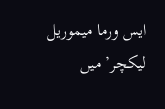ایس ورما میموریل لیکچر’ میں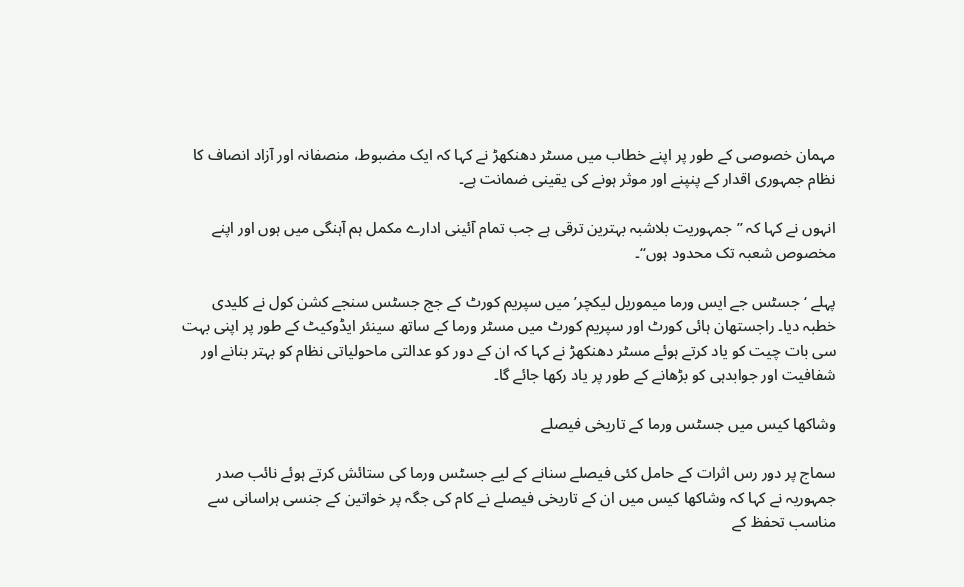مہمان خصوصی کے طور پر اپنے خطاب میں مسٹر دھنکھڑ نے کہا کہ ایک مضبوط، منصفانہ اور آزاد انصاف کا نظام جمہوری اقدار کے پنپنے اور موثر ہونے کی یقینی ضمانت ہے۔

انہوں نے کہا کہ ’’جمہوریت بلاشبہ بہترین ترقی ہے جب تمام آئینی ادارے مکمل ہم آہنگی میں ہوں اور اپنے مخصوص شعبہ تک محدود ہوں‘‘۔

پہلے ‘جسٹس جے ایس ورما میموریل لیکچر’ میں سپریم کورٹ کے جج جسٹس سنجے کشن کول نے کلیدی خطبہ دیا۔ راجستھان ہائی کورٹ اور سپریم کورٹ میں مسٹر ورما کے ساتھ سینئر ایڈوکیٹ کے طور پر اپنی بہت سی بات چیت کو یاد کرتے ہوئے مسٹر دھنکھڑ نے کہا کہ ان کے دور کو عدالتی ماحولیاتی نظام کو بہتر بنانے اور شفافیت اور جوابدہی کو بڑھانے کے طور پر یاد رکھا جائے گا۔

وشاکھا کیس میں جسٹس ورما کے تاریخی فیصلے

سماج پر دور رس اثرات کے حامل کئی فیصلے سنانے کے لیے جسٹس ورما کی ستائش کرتے ہوئے نائب صدر جمہوریہ نے کہا کہ وشاکھا کیس میں ان کے تاریخی فیصلے نے کام کی جگہ پر خواتین کے جنسی ہراسانی سے مناسب تحفظ کے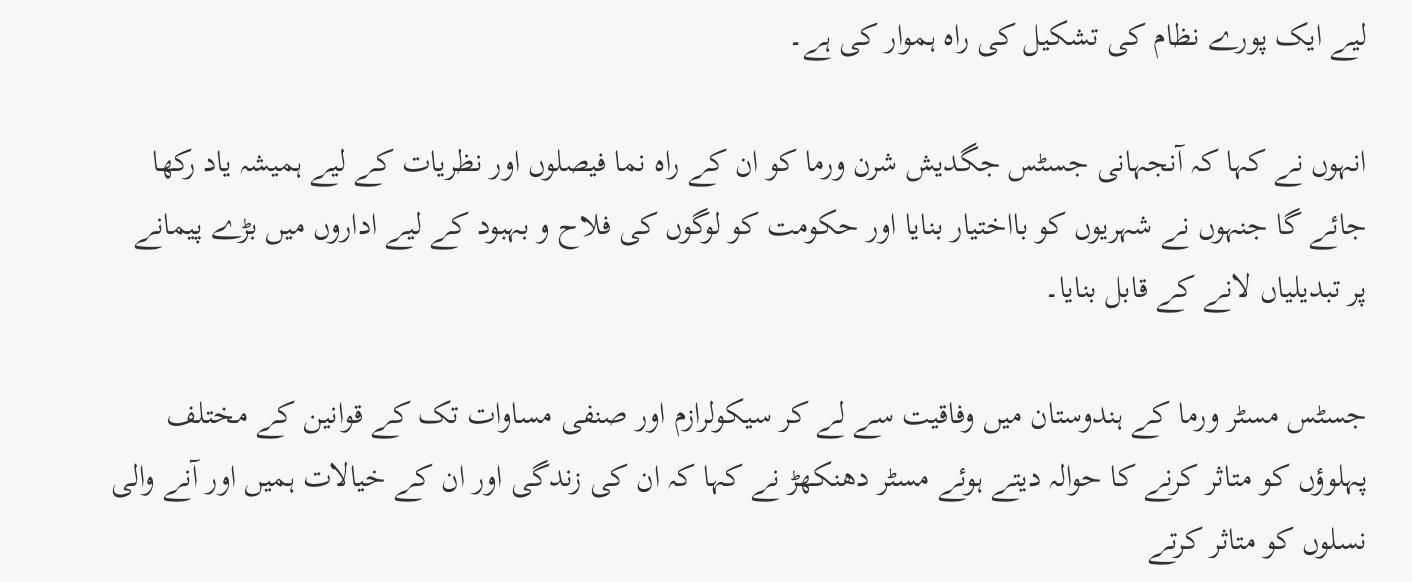لیے ایک پورے نظام کی تشکیل کی راہ ہموار کی ہے۔

انہوں نے کہا کہ آنجہانی جسٹس جگدیش شرن ورما کو ان کے راہ نما فیصلوں اور نظریات کے لیے ہمیشہ یاد رکھا جائے گا جنہوں نے شہریوں کو بااختیار بنایا اور حکومت کو لوگوں کی فلاح و بہبود کے لیے اداروں میں بڑے پیمانے پر تبدیلیاں لانے کے قابل بنایا۔

جسٹس مسٹر ورما کے ہندوستان میں وفاقیت سے لے کر سیکولرازم اور صنفی مساوات تک کے قوانین کے مختلف پہلوؤں کو متاثر کرنے کا حوالہ دیتے ہوئے مسٹر دھنکھڑ نے کہا کہ ان کی زندگی اور ان کے خیالات ہمیں اور آنے والی نسلوں کو متاثر کرتے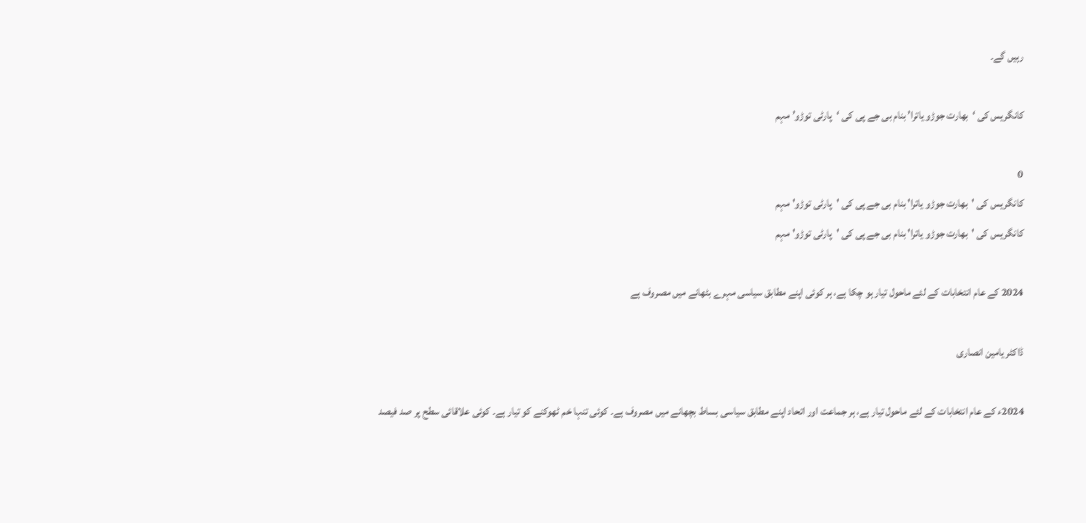رہیں گے۔

کانگریس کی ‘بھارت جوڑو یاترا’ بنام بی جے پی کی ‘پارٹی توڑو’ مہم

0
کانگریس کی 'بھارت جوڑو یاترا' بنام بی جے پی کی 'پارٹی توڑو' مہم
کانگریس کی 'بھارت جوڑو یاترا' بنام بی جے پی کی 'پارٹی توڑو' مہم

2024 کے عام انتخابات کے لئے ماحول تیار ہو چکا ہے، ہر کوئی اپنے مطابق سیاسی مہرے بٹھانے میں مصروف ہے

ڈاکٹر یامین انصاری

2024ء کے عام انتخابات کے لئے ماحول تیار ہے، ہر جماعت اور اتحاد اپنے مطابق سیاسی بساط بچھانے میں مصروف ہے۔ کوئی تنہا خم ٹھوکنے کو تیار ہے۔ کوئی علاقائی سطح پر صد فیصد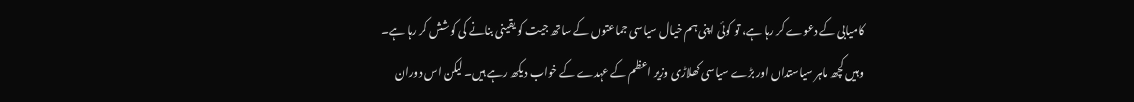کامیابی کے دعوے کر رہا ہے، تو کوئی اپنی ہم خیال سیاسی جماعتوں کے ساتھ جیت کو یقینی بنانے کی کوشش کر رہا ہے۔ وہیں کچھ ماہر سیاستداں اور بڑے سیاسی کھلاڑی وزیر اعظم کے عہدے کے خواب دیکھ رہے ہیں۔ لیکن اس دوران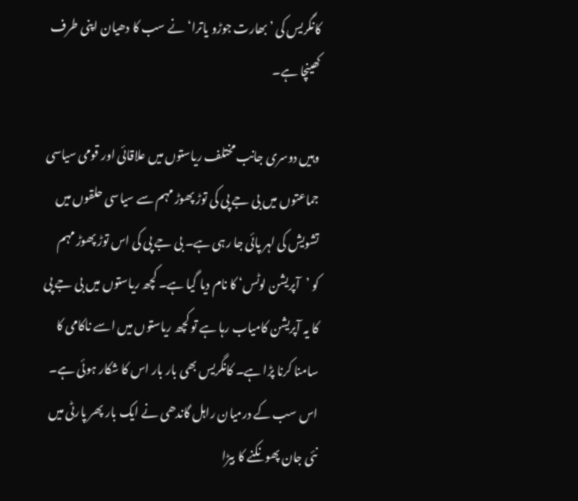کانگریس کی ’بھارت جوڑو یاترا‘ نے سب کا دھیان اپنی طرف کھینچا ہے۔

وہیں دوسری جانب مختلف ریاستوں میں علاقائی اور قومی سیاسی جماعتوں میں بی جے پی کی توڑ پھوڑ مہم سے سیاسی حلقوں میں تشویش کی لہر پائی جا رہی ہے۔ بی جے پی کی اس توڑ پھوڑ مہم کو ’آپریشن لوٹس‘ کا نام دیا گیا ہے۔ کچھ ریاستوں میں بی جے پی کا یہ آپریشن کامیاب رہا ہے تو کچھ ریاستوں میں اسے ناکامی کا سامنا کرنا پڑا ہے۔ کانگریس بھی بار بار اس کا شکار ہوئی ہے۔ اس سب کے درمیان راہل گاندھی نے ایک بار پھر پارٹی میں نئی جان پھونکنے کا بیڑا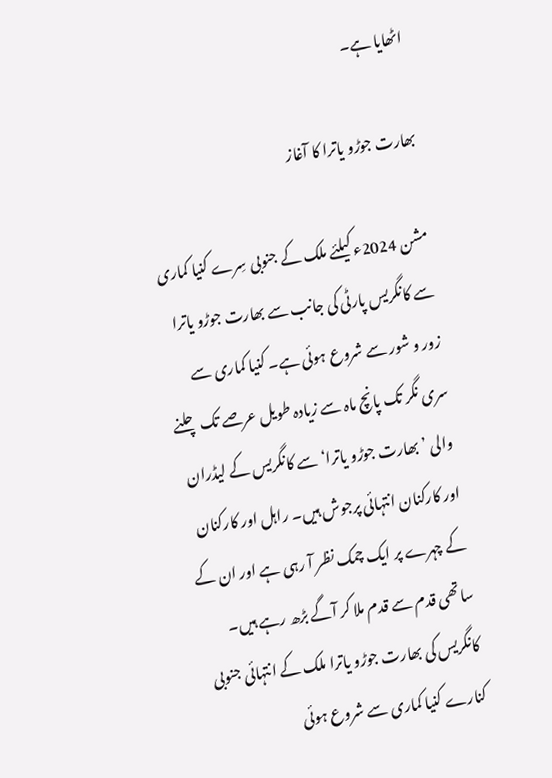اٹھایا ہے۔

بھارت جوڑو یاترا کا آغاز

مشن 2024ء کیلئے ملک کے جنوبی سِرے کنیا کماری سے کانگریس پارٹی کی جانب سے بھارت جوڑو یاترا زور و شور سے شروع ہوئی ہے۔ کنیا کماری سے سری نگر تک پانچ ماہ سے زیادہ طویل عرصے تک چلنے والی ’بھارت جوڑو یاترا‘ سے کانگریس کے لیڈران اور کارکنان انتہائی پرجوش ہیں۔ راہل اور کارکنان کے چہرے پر ایک چمک نظر آ رہی ہے اور ان کے ساتھی قدم سے قدم ملا کر آگے بڑھ رہے ہیں۔ کانگریس کی بھارت جوڑو یاترا ملک کے انتہائی جنوبی کنارے کنیا کماری سے شروع ہوئی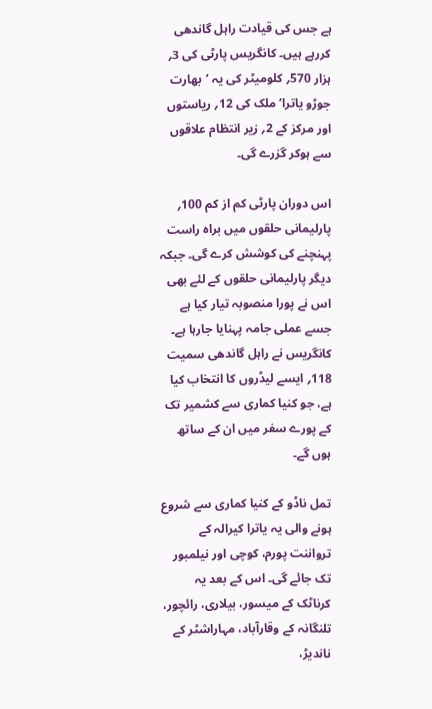ہے جس کی قیادت راہل گاندھی کررہے ہیں۔ کانگریس پارٹی کی 3؍ ہزار 570؍ کلومیٹر کی یہ ’بھارت جوڑو یاترا‘ ملک کی 12؍ ریاستوں اور مرکز کے 2؍ زیر انتظام علاقوں سے ہوکر گزرے گی۔

اس دوران پارٹی کم از کم 100؍ پارلیمانی حلقوں میں براہ راست پہنچنے کی کوشش کرے گی۔ جبکہ دیگر پارلیمانی حلقوں کے لئے بھی اس نے پورا منصوبہ تیار کیا ہے جسے عملی جامہ پہنایا جارہا ہے۔ کانگریس نے راہل گاندھی سمیت 118؍ ایسے لیڈروں کا انتخاب کیا ہے، جو کنیا کماری سے کشمیر تک کے پورے سفر میں ان کے ساتھ ہوں گے۔

تمل ناڈو کے کنیا کماری سے شروع ہونے والی یہ یاترا کیرالہ کے ترواننت پورم، کوچی اور نیلمبور تک جائے گی۔ اس کے بعد یہ کرناٹک کے میسور، بیلاری، رائچور، تلنگانہ کے وقارآباد، مہاراشٹر کے ناندیڑ،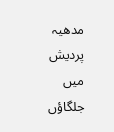مدھیہ پردیش میں جلگاؤں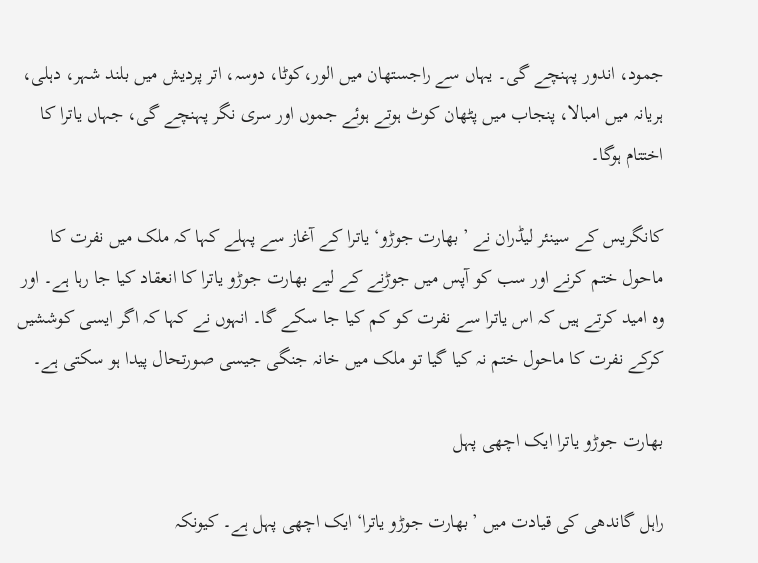جمود، اندور پہنچے گی۔ یہاں سے راجستھان میں الور،کوٹا، دوسہ، اتر پردیش میں بلند شہر، دہلی، ہریانہ میں امبالا، پنجاب میں پٹھان کوٹ ہوتے ہوئے جموں اور سری نگر پہنچے گی، جہاں یاترا کا اختتام ہوگا۔

کانگریس کے سینئر لیڈران نے ’بھارت جوڑو‘ یاترا کے آغاز سے پہلے کہا کہ ملک میں نفرت کا ماحول ختم کرنے اور سب کو آپس میں جوڑنے کے لیے بھارت جوڑو یاترا کا انعقاد کیا جا رہا ہے۔ اور وہ امید کرتے ہیں کہ اس یاترا سے نفرت کو کم کیا جا سکے گا۔ انہوں نے کہا کہ اگر ایسی کوششیں کرکے نفرت کا ماحول ختم نہ کیا گیا تو ملک میں خانہ جنگی جیسی صورتحال پیدا ہو سکتی ہے۔

بھارت جوڑو یاترا ایک اچھی پہل

راہل گاندھی کی قیادت میں ’بھارت جوڑو یاترا‘ ایک اچھی پہل ہے۔ کیونکہ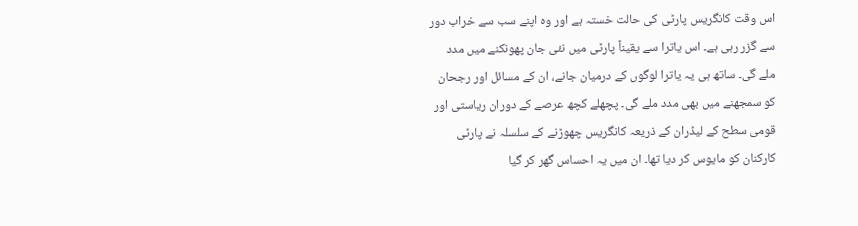اس وقت کانگریس پارٹی کی حالت خستہ ہے اور وہ اپنے سب سے خراب دور سے گزر رہی ہے۔ اس یاترا سے یقیناً پارٹی میں نئی جان پھونکنے میں مدد ملے گی۔ ساتھ ہی یہ یاترا لوگوں کے درمیان جانے، ان کے مسائل اور رجحان کو سمجھنے میں بھی مدد ملے گی۔ پچھلے کچھ عرصے کے دوران ریاستی اور قومی سطح کے لیڈران کے ذریعہ کانگریس چھوڑنے کے سلسلہ نے پارٹی کارکنان کو مایوس کر دیا تھا۔ ان میں یہ احساس گھر کر گیا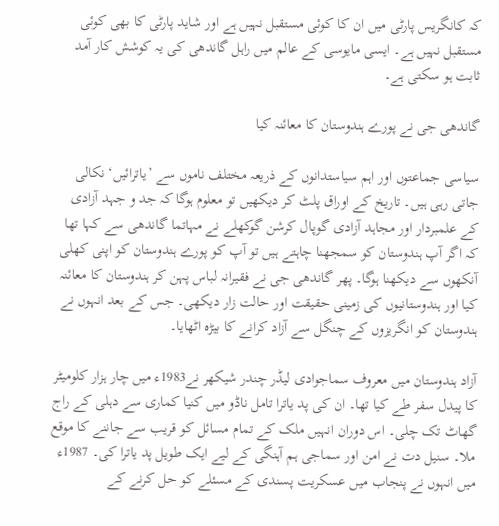کہ کانگریس پارٹی میں ان کا کوئی مستقبل نہیں ہے اور شاید پارٹی کا بھی کوئی مستقبل نہیں ہے۔ ایسی مایوسی کے عالم میں راہل گاندھی کی یہ کوشش کار آمد ثابت ہو سکتی ہے۔

گاندھی جی نے پورے ہندوستان کا معائنہ کیا

سیاسی جماعتوں اور اہم سیاستدانوں کے ذریعہ مختلف ناموں سے ’یاترائیں‘ نکالی جاتی رہی ہیں۔ تاریخ کے اوراق پلٹ کر دیکھیں تو معلوم ہوگا کہ جد و جہد آزادی کے علمبردار اور مجاہد آزادی گوپال کرشن گوکھلے نے مہاتما گاندھی سے کہا تھا کہ اگر آپ ہندوستان کو سمجھنا چاہتے ہیں تو آپ کو پورے ہندوستان کو اپنی کھلی آنکھوں سے دیکھنا ہوگا۔ پھر گاندھی جی نے فقیرانہ لباس پہن کر ہندوستان کا معائنہ کیا اور ہندوستانیوں کی زمینی حقیقت اور حالت زار دیکھی۔ جس کے بعد انہوں نے ہندوستان کو انگریزوں کے چنگل سے آزاد کرانے کا بیڑہ اٹھایا۔

آزاد ہندوستان میں معروف سماجوادی لیڈر چندر شیکھر نے1983ء میں چار ہزار کلومیٹر کا پیدل سفر طے کیا تھا۔ ان کی پد یاترا تامل ناڈو میں کنیا کماری سے دہلی کے راج گھاٹ تک چلی۔ اس دوران انہیں ملک کے تمام مسائل کو قریب سے جاننے کا موقع ملا۔ سنیل دت نے امن اور سماجی ہم آہنگی کے لیے ایک طویل پد یاترا کی۔ 1987ء میں انہوں نے پنجاب میں عسکریت پسندی کے مسئلے کو حل کرنے کے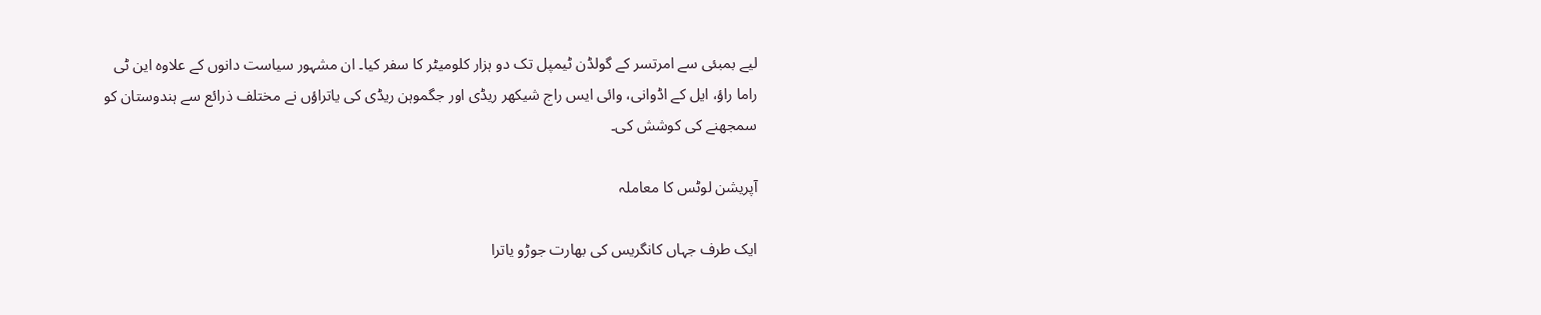لیے بمبئی سے امرتسر کے گولڈن ٹیمپل تک دو ہزار کلومیٹر کا سفر کیا۔ ان مشہور سیاست دانوں کے علاوہ این ٹی راما راؤ، ایل کے اڈوانی، وائی ایس راج شیکھر ریڈی اور جگموہن ریڈی کی یاتراؤں نے مختلف ذرائع سے ہندوستان کو سمجھنے کی کوشش کی۔

آپریشن لوٹس کا معاملہ

ایک طرف جہاں کانگریس کی بھارت جوڑو یاترا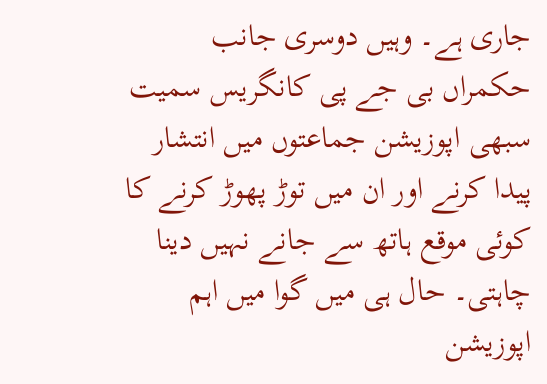جاری ہے۔ وہیں دوسری جانب حکمراں بی جے پی کانگریس سمیت سبھی اپوزیشن جماعتوں میں انتشار پیدا کرنے اور ان میں توڑ پھوڑ کرنے کا کوئی موقع ہاتھ سے جانے نہیں دینا چاہتی۔ حال ہی میں گوا میں اہم اپوزیشن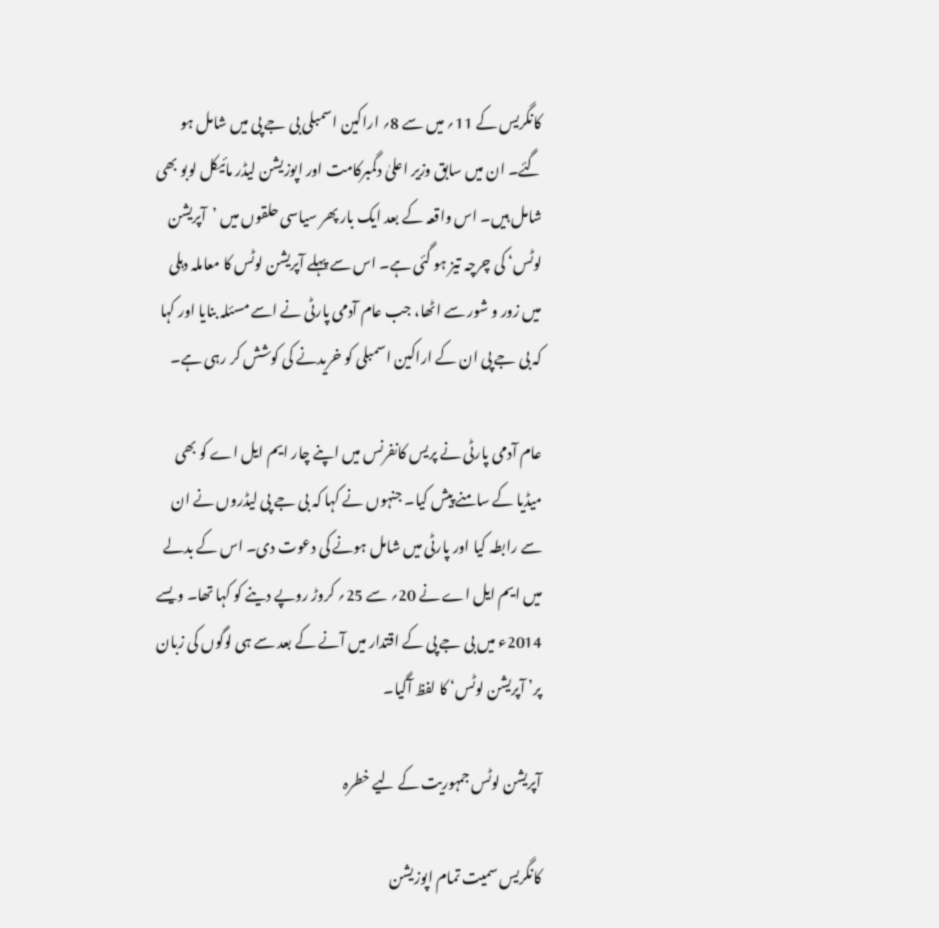کانگریس کے 11؍ میں سے 8؍ اراکین اسمبلی بی جے پی میں شامل ہو گئے۔ ان میں سابق وزیر اعلیٰ دگمبرکامت اور اپوزیشن لیڈر مائیکل لوبو بھی شامل ہیں۔ اس واقعہ کے بعد ایک بار پھر سیاسی حلقوں میں ’آپریشن لوٹس‘ کی چرچہ تیز ہو گئی ہے۔ اس سے پہلے آپریشن لوٹس کا معاملہ دہلی میں زور و شور سے اٹھا، جب عام آدمی پارٹی نے اسے مسئلہ بنایا اور کہا کہ بی جے پی ان کے اراکین اسمبلی کو خریدنے کی کوشش کر رہی ہے۔

عام آدمی پارٹی نے پریس کانفرنس میں اپنے چار ایم ایل اے کو بھی میڈیا کے سامنے پیش کیا۔ جنہوں نے کہا کہ بی جے پی لیڈروں نے ان سے رابطہ کیا اور پارٹی میں شامل ہونے کی دعوت دی۔ اس کے بدلے میں ایم ایل اے نے 20؍ سے 25؍ کروڑ روپے دینے کو کہا تھا۔ ویسے 2014ء میں بی جے پی کے اقتدار میں آنے کے بعد سے ہی لوگوں کی زبان پر’ آپریشن لوٹس‘ کا لفظ آگیا۔

آپریشن لوٹس جمہوریت کے لیے خطرہ

کانگریس سمیت تمام اپوزیشن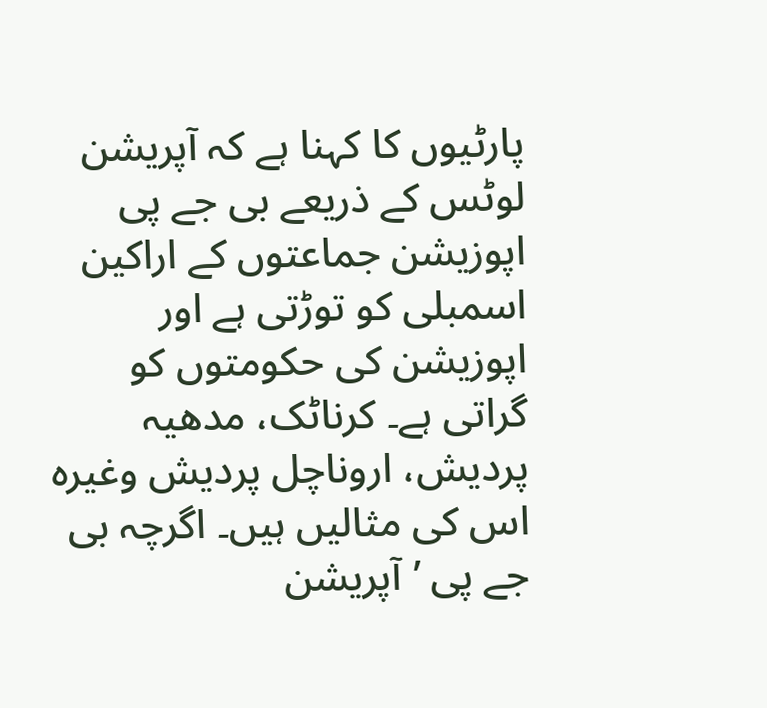پارٹیوں کا کہنا ہے کہ آپریشن لوٹس کے ذریعے بی جے پی اپوزیشن جماعتوں کے اراکین اسمبلی کو توڑتی ہے اور اپوزیشن کی حکومتوں کو گراتی ہے۔ کرناٹک، مدھیہ پردیش، اروناچل پردیش وغیرہ اس کی مثالیں ہیں۔ اگرچہ بی جے پی ’آپریشن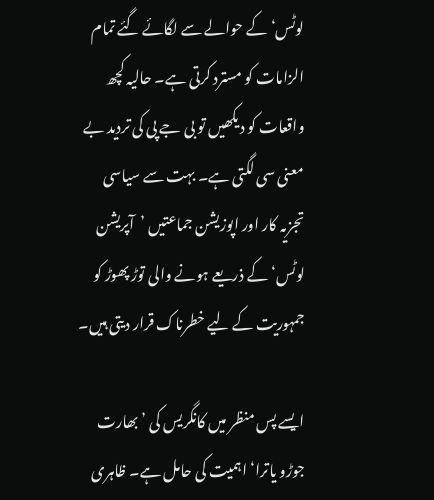لوٹس‘ کے حوالے سے لگائے گئے تمام الزامات کو مسترد کرتی ہے۔ حالیہ کچھ واقعات کو دیکھیں تو بی جے پی کی تردید بے معنی سی لگتی ہے۔ بہت سے سیاسی تجزیہ کار اور اپوزیشن جماعتیں ’آپریشن لوٹس‘ کے ذریعے ہونے والی توڑ پھوڑ کو جمہوریت کے لیے خطرناک قرار دیتی ہیں۔

ایسے پس منظر میں کانگریس کی ’بھارت جوڑو یاترا‘ اہمیت کی حامل ہے۔ ظاہری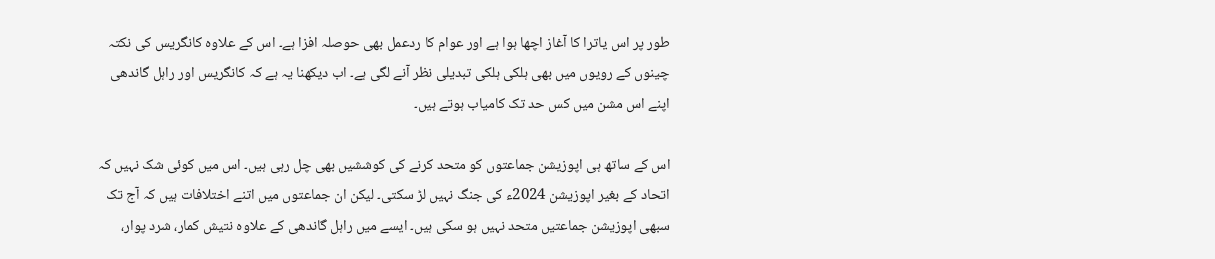طور پر اس یاترا کا آغاز اچھا ہوا ہے اور عوام کا ردعمل بھی حوصلہ افزا ہے۔ اس کے علاوہ کانگریس کی نکتہ چینوں کے رویوں میں بھی ہلکی ہلکی تبدیلی نظر آنے لگی ہے۔ اب دیکھنا یہ ہے کہ کانگریس اور راہل گاندھی اپنے اس مشن میں کس حد تک کامیاب ہوتے ہیں۔

اس کے ساتھ ہی اپوزیشن جماعتوں کو متحد کرنے کی کوششیں بھی چل رہی ہیں۔ اس میں کوئی شک نہیں کہ اتحاد کے بغیر اپوزیشن 2024ء کی جنگ نہیں لڑ سکتی۔ لیکن ان جماعتوں میں اتنے اختلافات ہیں کہ آج تک سبھی اپوزیشن جماعتیں متحد نہیں ہو سکی ہیں۔ ایسے میں راہل گاندھی کے علاوہ نتیش کمار، شرد پوار،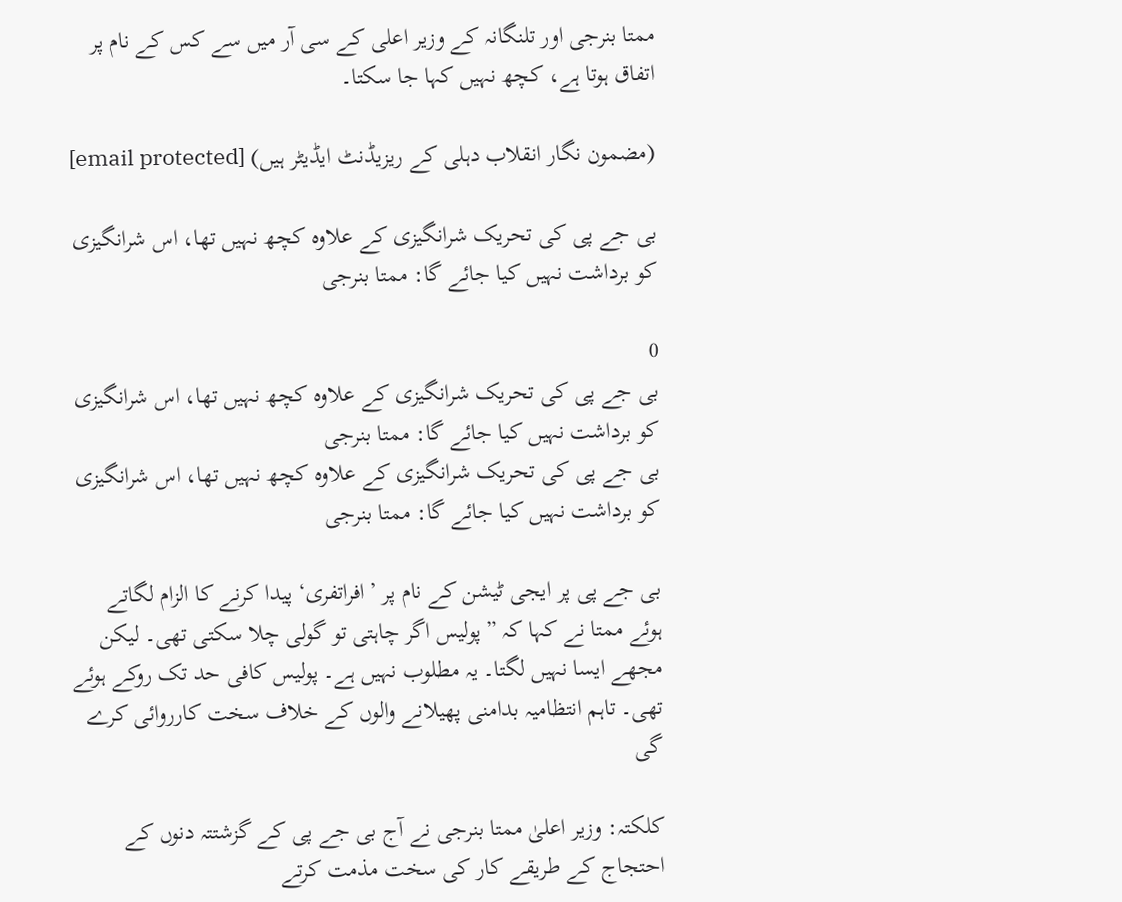ممتا بنرجی اور تلنگانہ کے وزیر اعلی کے سی آر میں سے کس کے نام پر اتفاق ہوتا ہے، کچھ نہیں کہا جا سکتا۔

(مضمون نگار انقلاب دہلی کے ریزیڈنٹ ایڈیٹر ہیں) [email protected]

بی جے پی کی تحریک شرانگیزی کے علاوہ کچھ نہیں تھا، اس شرانگیزی کو برداشت نہیں کیا جائے گا: ممتا بنرجی

0
بی جے پی کی تحریک شرانگیزی کے علاوہ کچھ نہیں تھا، اس شرانگیزی کو برداشت نہیں کیا جائے گا: ممتا بنرجی
بی جے پی کی تحریک شرانگیزی کے علاوہ کچھ نہیں تھا، اس شرانگیزی کو برداشت نہیں کیا جائے گا: ممتا بنرجی

بی جے پی پر ایجی ٹیشن کے نام پر ’افراتفری‘ پیدا کرنے کا الزام لگاتے ہوئے ممتا نے کہا کہ ”پولیس اگر چاہتی تو گولی چلا سکتی تھی۔ لیکن مجھے ایسا نہیں لگتا۔ یہ مطلوب نہیں ہے۔ پولیس کافی حد تک روکے ہوئے تھی۔ تاہم انتظامیہ بدامنی پھیلانے والوں کے خلاف سخت کارروائی کرے گی

کلکتہ: وزیر اعلیٰ ممتا بنرجی نے آج بی جے پی کے گزشتتہ دنوں کے احتجاج کے طریقے کار کی سخت مذمت کرتے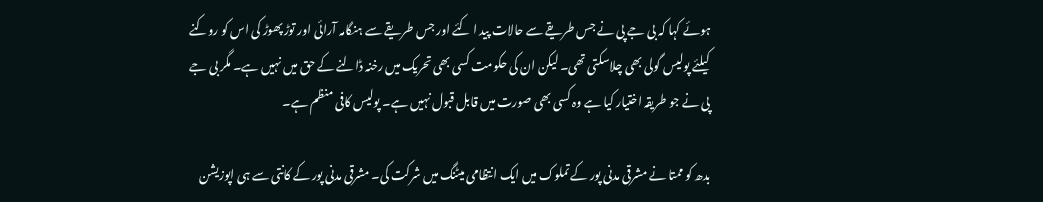ہوئے کہا کہ بی جے پی نے جس طریقے سے حالات پید ا کئے اور جس طریقے سے ہنگامہ آرائی اور توڑ پھوڑ کی اس کو روکنے کیلئے پولیس گولی بھی چلاسکتی تھی۔ لیکن ان کی حکومت کسی بھی تحریک میں رخنہ ڈالنے کے حق میں نہیں ہے۔ مگر بی جے پی نے جو طریقہ اختیار کیا ہے وہ کسی بھی صورت میں قابل قبول نہیں ہے۔ پولیس کافی منظم ہے۔

بدھ کو ممتا نے مشرقی مدنی پور کے تملوک میں ایک انتظامی میٹنگ میں شرکت کی۔ مشرقی مدنی پور کے کانتی سے ہی اپوزیشن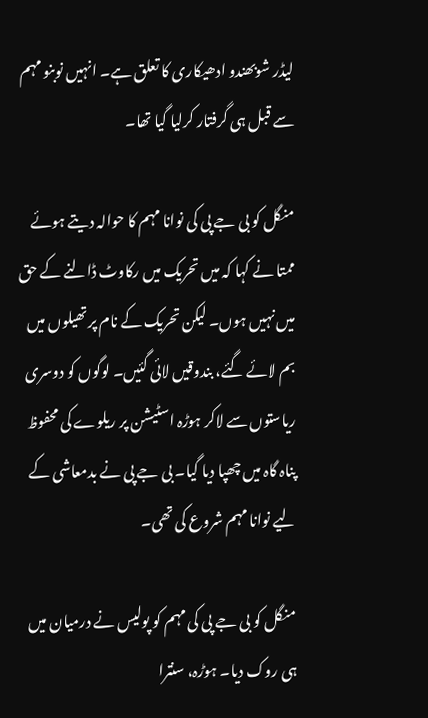لیڈر شوبھندو ادھیکاری کا تعلق ہے۔ انہیں نوبنو مہم سے قبل ہی گرفتار کرلیا گیا تھا۔

منگل کو بی جے پی کی نوانا مہم کا حوالہ دیتے ہوئے ممتا نے کہا کہ میں تحریک میں رکاوٹ ڈالنے کے حق میں نہیں ہوں۔ لیکن تحریک کے نام پر تھیلوں میں بم لائے گئے، بندوقیں لائی گئیں۔ لوگوں کو دوسری ریاستوں سے لاکر ہوڑہ اسٹیشن پر ریلوے کی محفوظ پناہ گاہ میں چھپا دیا گیا۔ بی جے پی نے بدمعاشی کے لیے نوانا مہم شروع کی تھی۔

منگل کو بی جے پی کی مہم کو پولیس نے درمیان میں ہی روک دیا۔ ہوڑہ، سنترا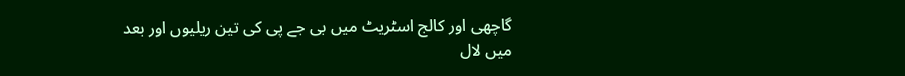گاچھی اور کالج اسٹریٹ میں بی جے پی کی تین ریلیوں اور بعد میں لال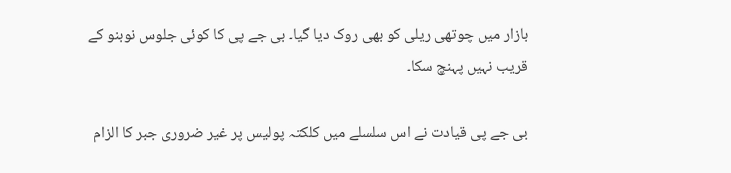بازار میں چوتھی ریلی کو بھی روک دیا گیا۔ بی جے پی کا کوئی جلوس نوبنو کے قریب نہیں پہنچ سکا۔

بی جے پی قیادت نے اس سلسلے میں کلکتہ پولیس پر غیر ضروری جبر کا الزام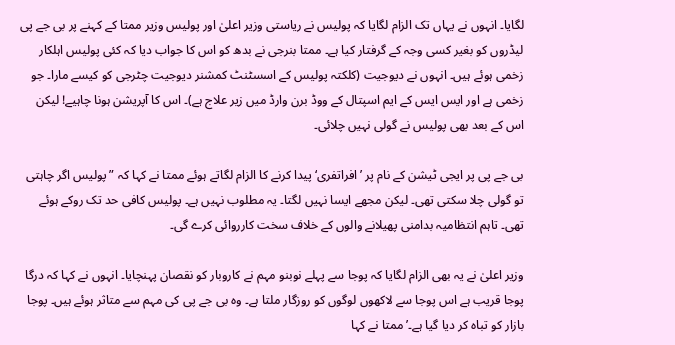لگایا۔ انہوں نے یہاں تک الزام لگایا کہ پولیس نے ریاستی وزیر اعلیٰ اور پولیس وزیر ممتا کے کہنے پر بی جے پی لیڈروں کو بغیر کسی وجہ کے گرفتار کیا ہے۔ ممتا بنرجی نے بدھ کو اس کا جواب دیا کہ کئی پولیس اہلکار زخمی ہوئے ہیں۔ انہوں نے دیوجیت (کلکتہ پولیس کے اسسٹنٹ کمشنر دیوجیت چٹرجی کو کیسے مارا۔ جو زخمی ہے اور ایس ایس کے ایم اسپتال کے ووڈ برن وارڈ میں زیر علاج ہے)۔ اس کا آپریشن ہونا چاہیے! لیکن اس کے بعد بھی پولیس نے گولی نہیں چلائی۔

بی جے پی پر ایجی ٹیشن کے نام پر ’افراتفری‘ پیدا کرنے کا الزام لگاتے ہوئے ممتا نے کہا کہ ”پولیس اگر چاہتی تو گولی چلا سکتی تھی۔ لیکن مجھے ایسا نہیں لگتا۔ یہ مطلوب نہیں ہے۔ پولیس کافی حد تک روکے ہوئے تھی۔ تاہم انتظامیہ بدامنی پھیلانے والوں کے خلاف سخت کارروائی کرے گی۔

وزیر اعلیٰ نے یہ بھی الزام لگایا کہ پوجا سے پہلے نوبنو مہم نے کاروبار کو نقصان پہنچایا۔ انہوں نے کہا کہ درگا پوجا قریب ہے اس پوجا سے لاکھوں لوگوں کو روزگار ملتا ہے۔ وہ بی جے پی کی مہم سے متاثر ہوئے ہیں۔ پوجا بازار کو تباہ کر دیا گیا ہے۔’ ممتا نے کہا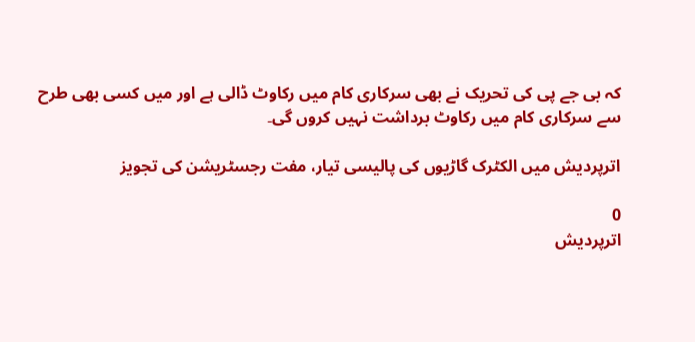کہ بی جے پی کی تحریک نے بھی سرکاری کام میں رکاوٹ ڈالی ہے اور میں کسی بھی طرح سے سرکاری کام میں رکاوٹ برداشت نہیں کروں گی۔

اترپردیش میں الکٹرک گاڑیوں کی پالیسی تیار، مفت رجسٹریشن کی تجویز

0
اترپردیش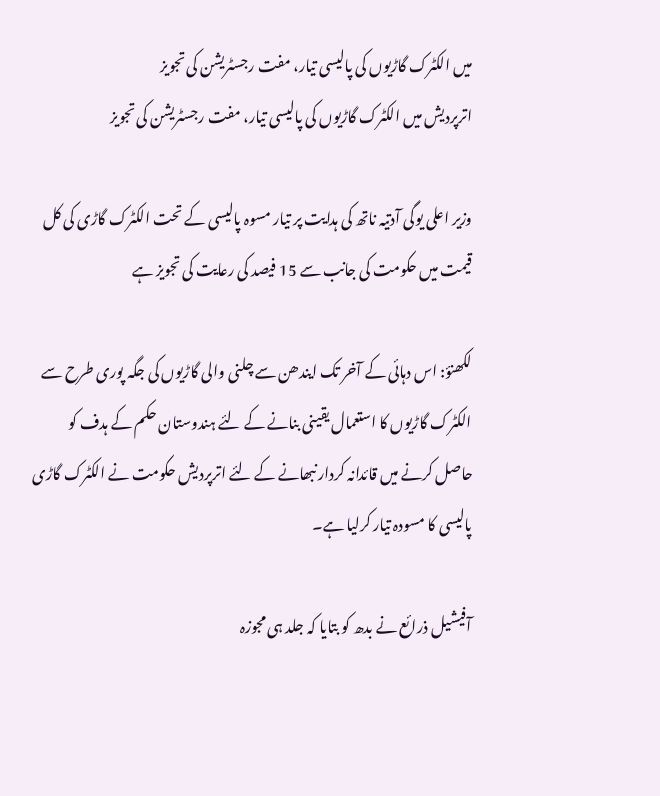میں الکٹرک گاڑیوں کی پالیسی تیار، مفت رجسٹریشن کی تجویز
اترپردیش میں الکٹرک گاڑیوں کی پالیسی تیار، مفت رجسٹریشن کی تجویز

وزیر اعلی یوگی آدتیہ ناتھ کی ہدایت پر تیار مسوہ پالیسی کے تحت الکٹرک گاڑی کی کل قیمت میں حکومت کی جانب سے 15 فیصد کی رعایت کی تجویز ہے

لکھنؤ: اس دہائی کے آخر تک ایندھن سے چلنی والی گاڑیوں کی جگہ پوری طرح سے الکٹرک گاڑیوں کا استعمال یقینی بنانے کے لئے ہندوستان حکم کے ہدف کو حاصل کرنے میں قائدانہ کردار نبھانے کے لئے اترپردیش حکومت نے الکٹرک گاڑی پالیسی کا مسودہ تیار کرلیا ہے۔

آفیشیل ذرائع نے بدھ کو بتایا کہ جلد ہی مجوزہ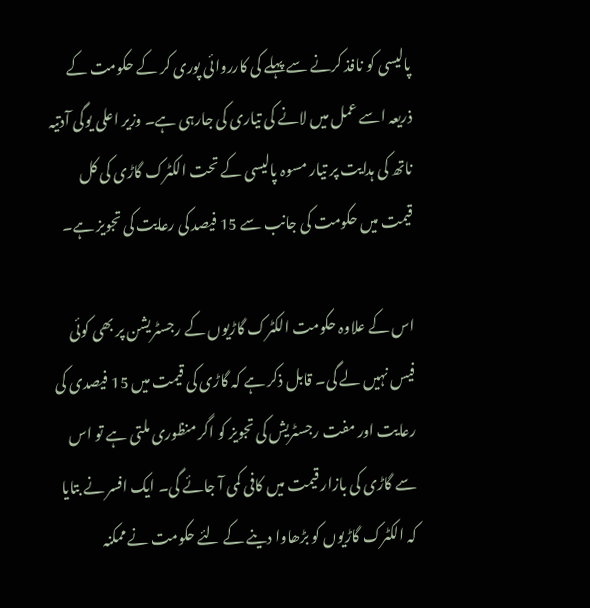پالیسی کو نافذ کرنے سے پہلے کی کارروائی پوری کر کے حکومت کے ذریعہ اسے عمل میں لانے کی تیاری کی جارہی ہے۔ وزیر اعلی یوگی آدتیہ ناتھ کی ہدایت پر تیار مسوہ پالیسی کے تحت الکٹرک گاڑی کی کل قیمت میں حکومت کی جانب سے 15 فیصد کی رعایت کی تجویز ہے۔

اس کے علاوہ حکومت الکٹرک گاڑیوں کے رجسٹریشن پر بھی کوئی فیس نہیں لے گی۔ قابل ذکر ہے کہ گاڑی کی قیمت میں 15 فیصدی کی رعایت اور مفت رجسٹریش کی تجویز کو اگر منظوری ملتی ہے تو اس سے گاڑی کی بازار قیمت میں کافی کمی آ جائے گی۔ ایک افسر نے بتایا کہ الکٹرک گاڑیوں کو بڑھاوا دینے کے لئے حکومت نے ممکنہ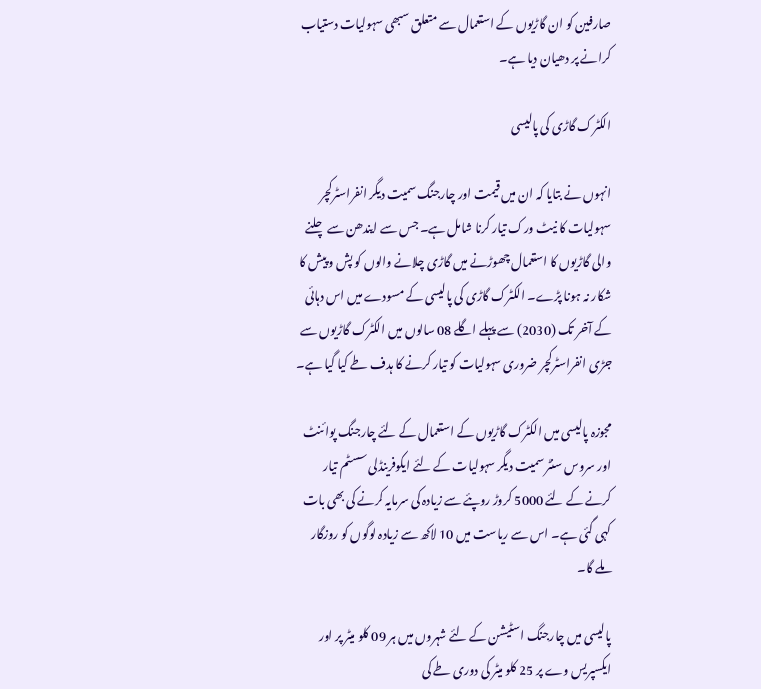صارفین کو ان گاڑیوں کے استعمال سے متعلق سبھی سہولیات دستیاب کرانے پر دھیان دیا ہے۔

الکٹرک گاڑی کی پالیسی

انہوں نے بتایا کہ ان میں قیمت اور چارجنگ سمیت دیگر انفراسٹرکچر سہولیات کا نیٹ ورک تیار کرنا شامل ہے۔ جس سے ایندھن سے چلنے والی گاڑیوں کا استعمال چھوڑنے میں گاڑی چلانے والوں کو پش و پیش کا شکار نہ ہونا پڑے۔ الکٹرک گاڑی کی پالیسی کے مسودے میں اس دہائی کے آخر تک (2030) سے پہلے اگلے 08 سالوں میں الکٹرک گاڑیوں سے جڑی انفراسٹرکچر ضروری سہولیات کو تیار کرنے کا ہدف طے کیا گیا ہے۔

مجوزہ پالیسی میں الکٹرک گاڑیوں کے استعمال کے لئے چارجنگ پوائنٹ اور سروس سنٹر سمیت دیگر سہولیات کے لئے ایکوفرینڈلی سسٹم تیار کرنے کے لئے 5000 کروڑ روپئے سے زیادہ کی سرمایہ کرنے کی بھی بات کہی گئی ہے۔ اس سے ریاست میں 10 لاکھ سے زیادہ لوگوں کو روزگار ملے گا۔

پالیسی میں چارجنگ اسٹیشن کے لئے شہروں میں ہر 09 کلو میٹر پر اور ایکسپریس وے پر 25 کلو میٹر کی دوری طے کی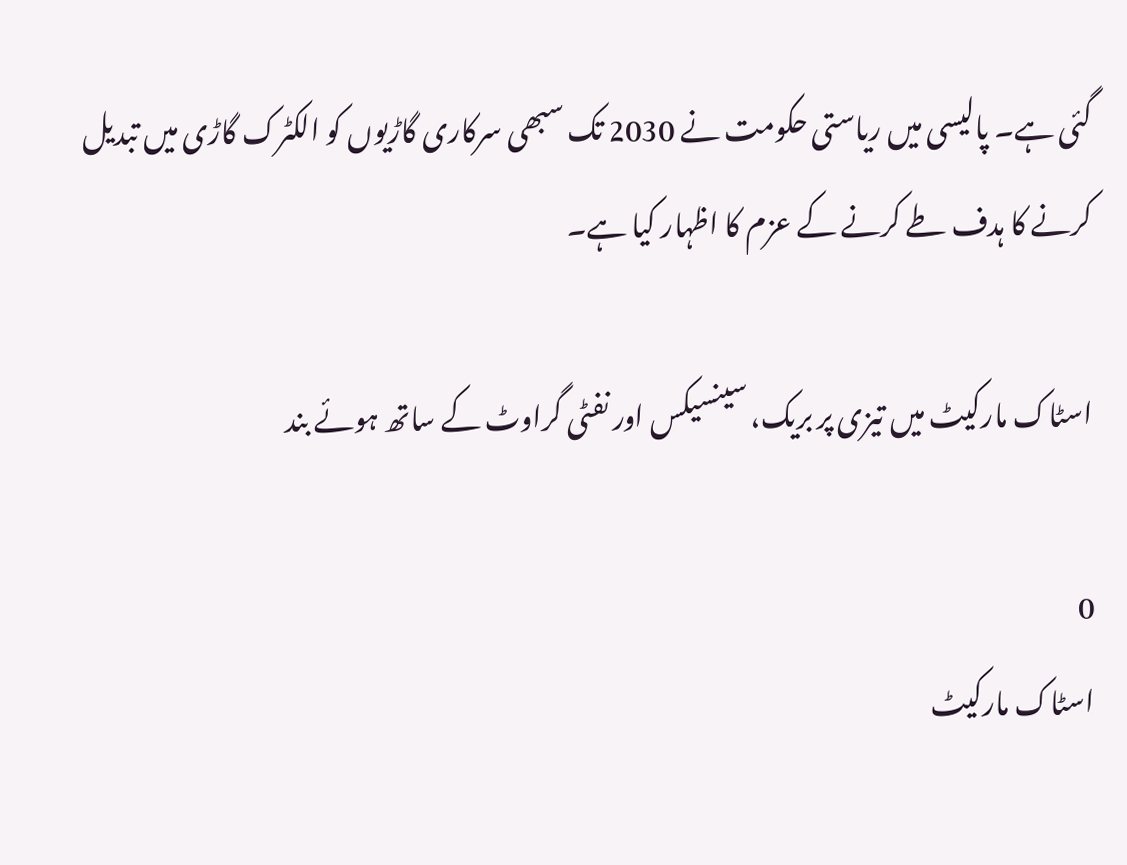گئی ہے۔ پالیسی میں ریاستی حکومت نے 2030 تک سبھی سرکاری گاڑیوں کو الکٹرک گاڑی میں تبدیل کرنے کا ہدف طے کرنے کے عزم کا اظہار کیا ہے۔

اسٹاک مارکیٹ میں تیزی پر بریک، سینسیکس اور نفٹی گراوٹ کے ساتھ ہوئے بند

0
اسٹاک مارکیٹ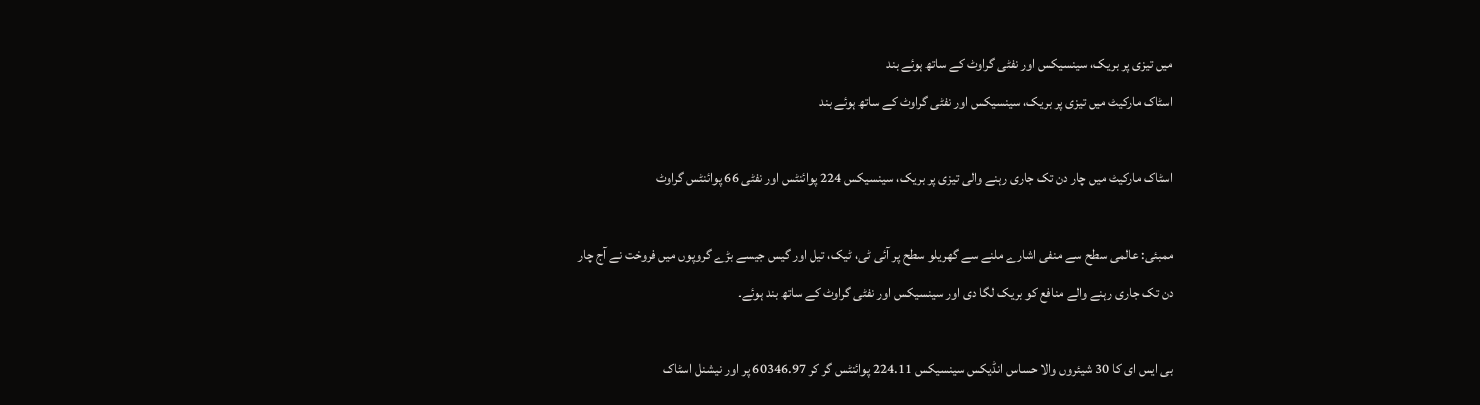میں تیزی پر بریک، سینسیکس اور نفٹی گراوٹ کے ساتھ ہوئے بند
اسٹاک مارکیٹ میں تیزی پر بریک، سینسیکس اور نفٹی گراوٹ کے ساتھ ہوئے بند

اسٹاک مارکیٹ میں چار دن تک جاری رہنے والی تیزی پر بریک، سینسیکس 224 پوائنٹس اور نفٹی 66 پوائنٹس گراوٹ

ممبئی: عالمی سطح سے منفی اشارے ملنے سے گھریلو سطح پر آئی ٹی، ٹیک، تیل اور گیس جیسے بڑے گروپوں میں فروخت نے آج چار دن تک جاری رہنے والے منافع کو بریک لگا دی اور سینسیکس اور نفٹی گراوٹ کے ساتھ بند ہوئے۔

بی ایس ای کا 30 شیئروں والا حساس انڈیکس سینسیکس 224.11 پوائنٹس گر کر 60346.97 پر اور نیشنل اسٹاک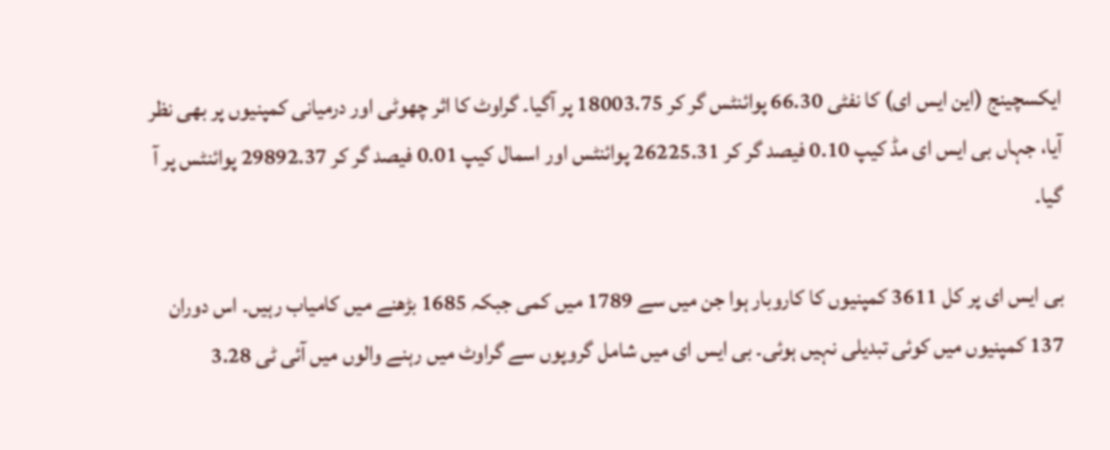ایکسچینج (این ایس ای) کا نفٹی 66.30 پوائنٹس گر کر 18003.75 پر آگیا۔ گراوٹ کا اثر چھوٹی اور درمیانی کمپنیوں پر بھی نظر آیا، جہاں بی ایس ای مڈ کیپ 0.10 فیصد گر کر 26225.31 پوائنٹس اور اسمال کیپ 0.01 فیصد گر کر 29892.37 پوائنٹس پر آ گیا۔

بی ایس ای پر کل 3611 کمپنیوں کا کاروبار ہوا جن میں سے 1789 میں کمی جبکہ 1685 بڑھنے میں کامیاب رہیں۔ اس دوران 137 کمپنیوں میں کوئی تبدیلی نہیں ہوئی۔ بی ایس ای میں شامل گروپوں سے گراوٹ میں رہنے والوں میں آئی ٹی 3.28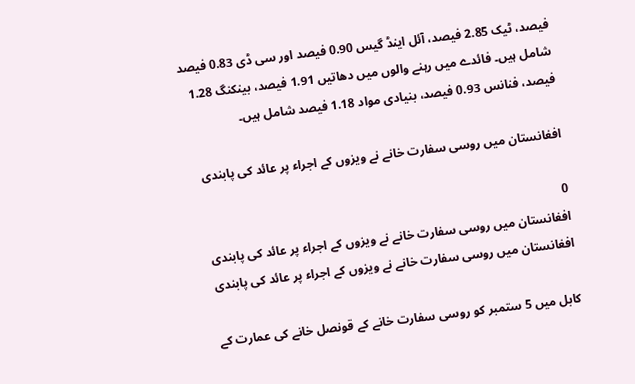فیصد، ٹیک 2.85 فیصد، آئل اینڈ گیس 0.90 فیصد اور سی ڈی 0.83 فیصد شامل ہیں۔ فائدے میں رہنے والوں میں دھاتیں 1.91 فیصد، بینکنگ 1.28 فیصد، فنانس 0.93 فیصد، بنیادی مواد 1.18 فیصد شامل ہیں۔

افغانستان میں روسی سفارت خانے نے ویزوں کے اجراء پر عائد کی پابندی

0
افغانستان میں روسی سفارت خانے نے ویزوں کے اجراء پر عائد کی پابندی
افغانستان میں روسی سفارت خانے نے ویزوں کے اجراء پر عائد کی پابندی

کابل میں 5 ستمبر کو روسی سفارت خانے کے قونصل خانے کی عمارت کے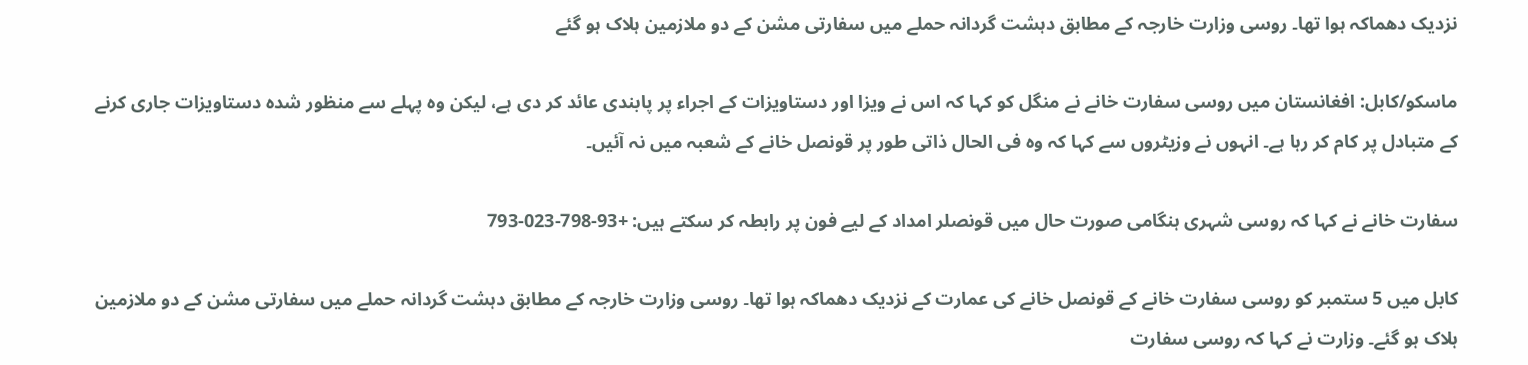نزدیک دھماکہ ہوا تھا۔ روسی وزارت خارجہ کے مطابق دہشت گردانہ حملے میں سفارتی مشن کے دو ملازمین ہلاک ہو گئے

ماسکو/کابل: افغانستان میں روسی سفارت خانے نے منگل کو کہا کہ اس نے ویزا اور دستاویزات کے اجراء پر پابندی عائد کر دی ہے، لیکن وہ پہلے سے منظور شدہ دستاویزات جاری کرنے کے متبادل پر کام کر رہا ہے۔ انہوں نے وزیٹروں سے کہا کہ وہ فی الحال ذاتی طور پر قونصل خانے کے شعبہ میں نہ آئیں۔

سفارت خانے نے کہا کہ روسی شہری ہنگامی صورت حال میں قونصلر امداد کے لیے فون پر رابطہ کر سکتے ہیں: +93-798-023-793

کابل میں 5 ستمبر کو روسی سفارت خانے کے قونصل خانے کی عمارت کے نزدیک دھماکہ ہوا تھا۔ روسی وزارت خارجہ کے مطابق دہشت گردانہ حملے میں سفارتی مشن کے دو ملازمین ہلاک ہو گئے۔ وزارت نے کہا کہ روسی سفارت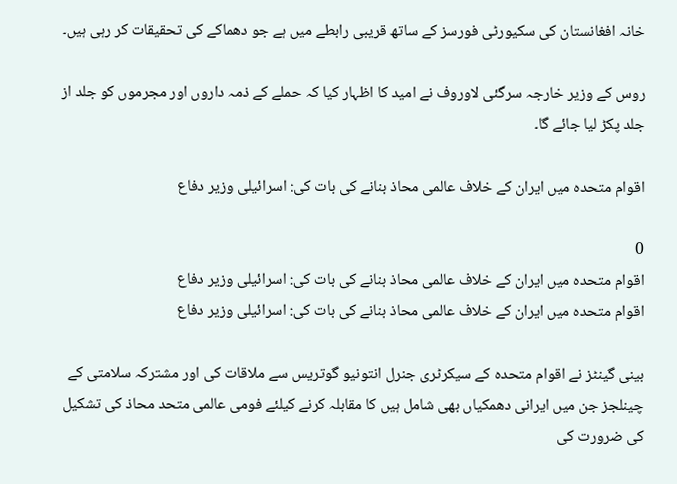خانہ افغانستان کی سکیورٹی فورسز کے ساتھ قریبی رابطے میں ہے جو دھماکے کی تحقیقات کر رہی ہیں۔

روس کے وزیر خارجہ سرگئی لاوروف نے امید کا اظہار کیا کہ حملے کے ذمہ داروں اور مجرموں کو جلد از جلد پکڑ لیا جائے گا۔

اقوام متحدہ میں ایران کے خلاف عالمی محاذ بنانے کی بات کی: اسرائیلی وزیر دفاع

0
اقوام متحدہ میں ایران کے خلاف عالمی محاذ بنانے کی بات کی: اسرائیلی وزیر دفاع
اقوام متحدہ میں ایران کے خلاف عالمی محاذ بنانے کی بات کی: اسرائیلی وزیر دفاع

بینی گینٹز نے اقوام متحدہ کے سیکرٹری جنرل انتونیو گوتریس سے ملاقات کی اور مشترکہ سلامتی کے چینلجز جن میں ایرانی دھمکیاں بھی شامل ہیں کا مقابلہ کرنے کیلئے فومی عالمی متحد محاذ کی تشکیل کی ضرورت کی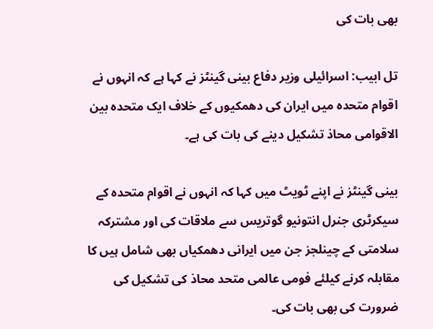بھی بات کی

تل ابیب: اسرائیلی وزیر دفاع بینی گینٹز نے کہا ہے کہ انہوں نے اقوام متحدہ میں ایران کی دھمکیوں کے خلاف ایک متحدہ بین الاقوامی محاذ تشکیل دینے کی بات کی ہے۔

بینی گینٹز نے اپنے ٹویٹ میں کہا کہ انہوں نے اقوام متحدہ کے سیکرٹری جنرل انتونیو گوتریس سے ملاقات کی اور مشترکہ سلامتی کے چینلجز جن میں ایرانی دھمکیاں بھی شامل ہیں کا مقابلہ کرنے کیلئے فومی عالمی متحد محاذ کی تشکیل کی ضرورت کی بھی بات کی۔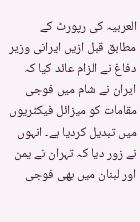العربیہ کی رپورٹ کے مطابق قبل ازیں ایرانی وزیر دفاغ نے الزام عائد کیا کہ ایران نے شام میں فوجی مقامات کو میزائل فیکٹریوں میں تبدیل کردیا ہے۔ انہوں نے زور دیا کہ تہران نے یمن اور لبنان میں بھی فوجی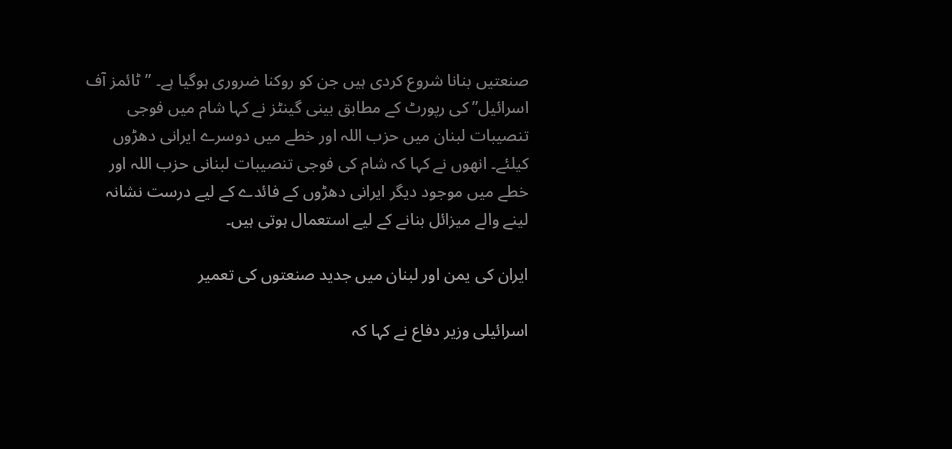صنعتیں بنانا شروع کردی ہیں جن کو روکنا ضروری ہوگیا ہے۔ ”ٹائمز آف اسرائیل” کی رپورٹ کے مطابق بینی گینٹز نے کہا شام میں فوجی تنصیبات لبنان میں حزب اللہ اور خطے میں دوسرے ایرانی دھڑوں کیلئے۔ انھوں نے کہا کہ شام کی فوجی تنصیبات لبنانی حزب اللہ اور خطے میں موجود دیگر ایرانی دھڑوں کے فائدے کے لیے درست نشانہ لینے والے میزائل بنانے کے لیے استعمال ہوتی ہیں۔

ایران کی یمن اور لبنان میں جدید صنعتوں کی تعمیر

اسرائیلی وزیر دفاع نے کہا کہ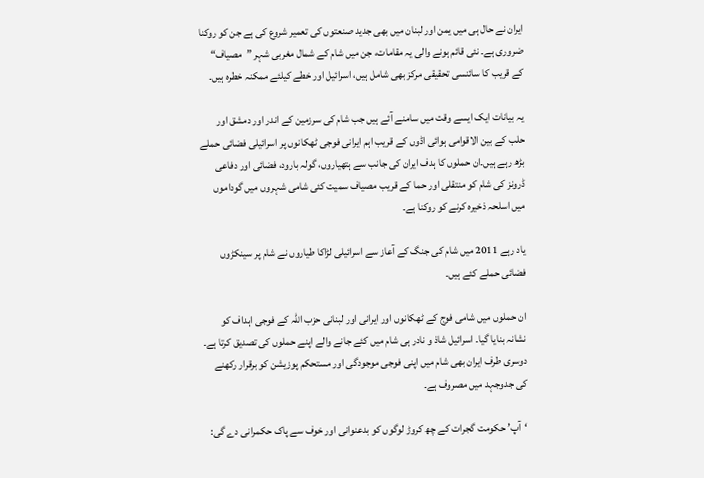ایران نے حال ہی میں یمن اور لبنان میں بھی جدید صنعتوں کی تعمیر شروع کی ہے جن کو روکنا ضروری ہے۔ نئی قائم ہونے والی یہ مقامات، جن میں شام کے شمال مغربی شہر ”مصیاف“ کے قریب کا سائنسی تحقیقی مرکز بھی شامل ہیں، اسرائیل اور خطے کیلئے ممکنہ خطرہ ہیں۔

یہ بیانات ایک ایسے وقت میں سامنے آئے ہیں جب شام کی سرزمین کے اندر اور دمشق اور حلب کے بین الاقوامی ہوائی اڈوں کے قریب اہم ایرانی فوجی ٹھکانوں پر اسرائیلی فضائی حملے بڑھ رہے ہیں۔ان حملوں کا ہدف ایران کی جانب سے ہتھیاروں، گولہ بارود، فضائی اور دفاعی ڈرونز کی شام کو منتقلی اور حما کے قریب مصیاف سمیت کئی شامی شہروں میں گوداموں میں اسلحہ ذخیرہ کرنے کو روکنا ہے۔

یاد رہے 2011 میں شام کی جنگ کے آعاز سے اسرائیلی لڑاکا طیاروں نے شام پر سینکڑوں فضائی حملے کئے ہیں۔

ان حملوں میں شامی فوج کے ٹھکانوں اور ایرانی اور لبنانی حزب اللہ کے فوجی اہداف کو نشانہ بنایا گیا۔ اسرائیل شاذ و نادر ہی شام میں کئے جانے والے اپنے حملوں کی تصدیق کرتا ہے۔ دوسری طرف ایران بھی شام میں اپنی فوجی موجودگی اور مستحکم پوزیشن کو برقرار رکھنے کی جدوجہد میں مصروف ہے۔

‘آپ’ حکومت گجرات کے چھ کروڑ لوگوں کو بدعنوانی اور خوف سے پاک حکمرانی دے گی: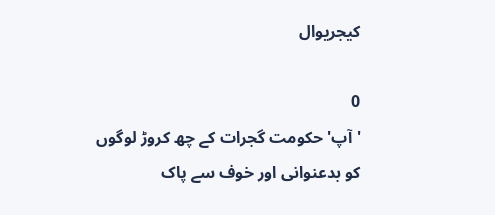کیجریوال

0
'آپ' حکومت گجرات کے چھ کروڑ لوگوں کو بدعنوانی اور خوف سے پاک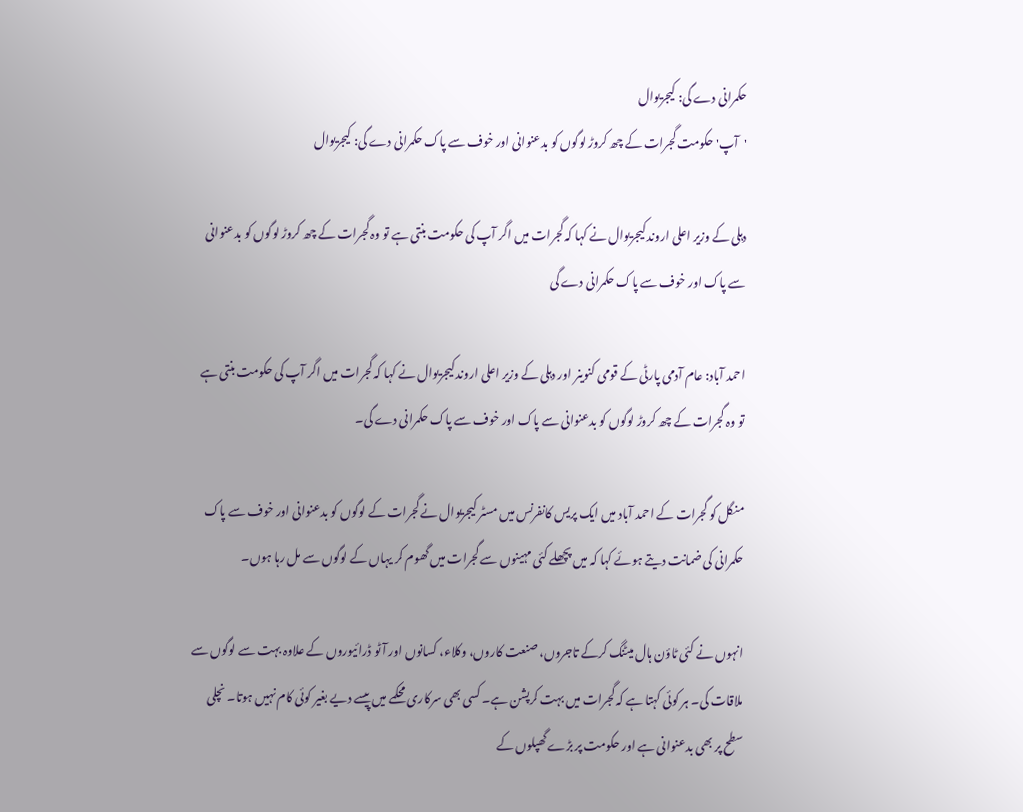حکمرانی دے گی: کیجریوال
'آپ' حکومت گجرات کے چھ کروڑ لوگوں کو بدعنوانی اور خوف سے پاک حکمرانی دے گی: کیجریوال

دہلی کے وزیر اعلی اروند کیجریوال نے کہا کہ گجرات میں اگر آپ کی حکومت بنتی ہے تو وہ گجرات کے چھ کروڑ لوگوں کو بدعنوانی سے پاک اور خوف سے پاک حکمرانی دے گی

احمد آباد: عام آدمی پارٹی کے قومی کنوینر اور دہلی کے وزیر اعلی اروند کیجریوال نے کہا کہ گجرات میں اگر آپ کی حکومت بنتی ہے تو وہ گجرات کے چھ کروڑ لوگوں کو بدعنوانی سے پاک اور خوف سے پاک حکمرانی دے گی۔

منگل کو گجرات کے احمد آباد میں ایک پریس کانفرنس میں مسٹر کیجریوال نے گجرات کے لوگوں کو بدعنوانی اور خوف سے پاک حکمرانی کی ضمانت دیتے ہوئے کہا کہ میں پچھلے کئی مہینوں سے گجرات میں گھوم کر یہاں کے لوگوں سے مل رہا ہوں۔

انہوں نے کئی ٹاؤن ہال میٹنگ کرکے تاجروں، صنعت کاروں، وکلاء، کسانوں اور آٹو ڈرائیوروں کے علاوہ بہت سے لوگوں سے ملاقات کی۔ ہر کوئی کہتا ہے کہ گجرات میں بہت کرپشن ہے۔ کسی بھی سرکاری محکمے میں پیسے دیے بغیر کوئی کام نہیں ہوتا۔ نچلی سطح پر بھی بدعنوانی ہے اور حکومت پر بڑے گھپلوں کے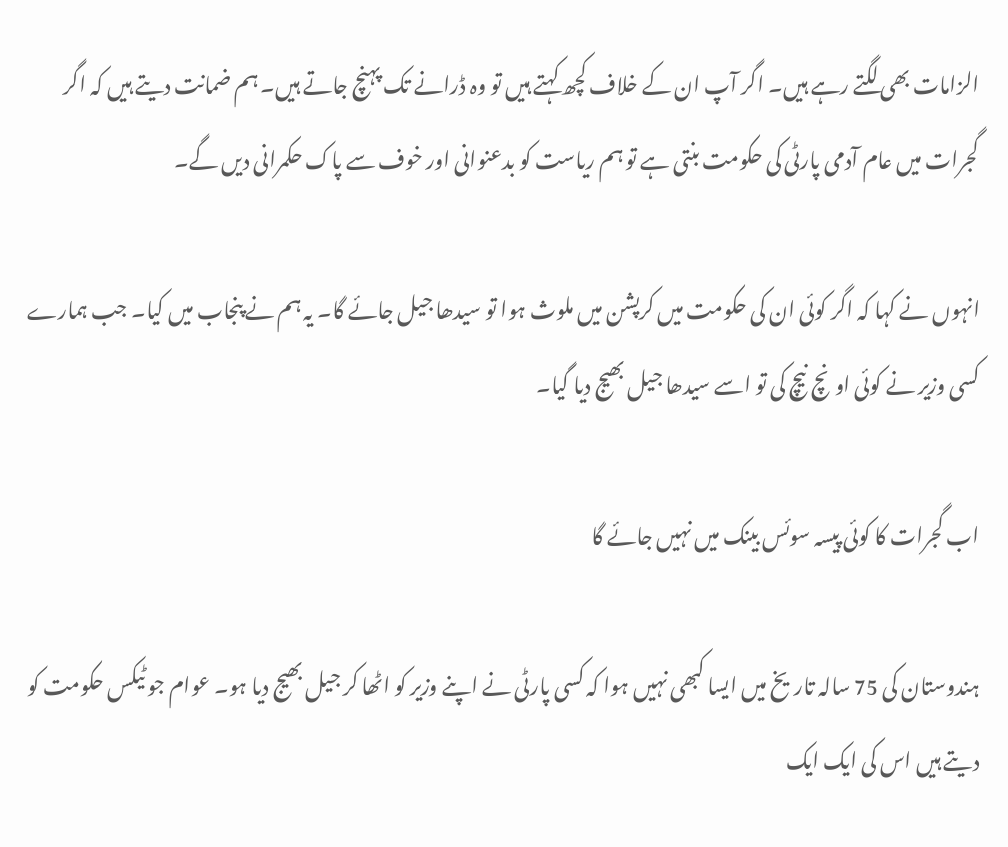الزامات بھی لگتے رہے ہیں۔ اگر آپ ان کے خلاف کچھ کہتے ہیں تو وہ ڈرانے تک پہنچ جاتے ہیں۔ ہم ضمانت دیتے ہیں کہ اگر گجرات میں عام آدمی پارٹی کی حکومت بنتی ہے تو ہم ریاست کو بدعنوانی اور خوف سے پاک حکمرانی دیں گے۔

انہوں نے کہا کہ اگر کوئی ان کی حکومت میں کرپشن میں ملوث ہوا تو سیدھا جیل جائے گا۔ یہ ہم نے پنجاب میں کیا۔ جب ہمارے کسی وزیر نے کوئی اونچ نیچ کی تو اسے سیدھا جیل بھیج دیا گیا۔

اب گجرات کا کوئی پیسہ سوئس بینک میں نہیں جائے گا

ہندوستان کی 75 سالہ تاریخ میں ایسا کبھی نہیں ہوا کہ کسی پارٹی نے اپنے وزیر کو اٹھا کر جیل بھیج دیا ہو۔ عوام جو ٹیکس حکومت کو دیتے ہیں اس کی ایک ایک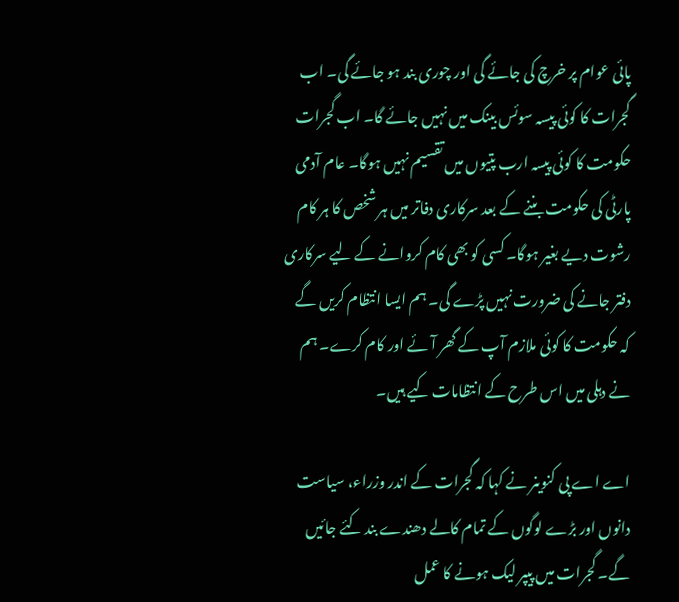پائی عوام پر خرچ کی جائے گی اور چوری بند ہو جائے گی۔ اب گجرات کا کوئی پیسہ سوئس بینک میں نہیں جائے گا۔ اب گجرات حکومت کا کوئی پیسہ ارب پتیوں میں تقسیم نہیں ہوگا۔ عام آدمی پارٹی کی حکومت بننے کے بعد سرکاری دفاتر میں ہر شخص کا ہر کام رشوت دیے بغیر ہوگا۔ کسی کو بھی کام کروانے کے لیے سرکاری دفتر جانے کی ضرورت نہیں پڑے گی۔ ہم ایسا انتظام کریں گے کہ حکومت کا کوئی ملازم آپ کے گھر آئے اور کام کرے۔ ہم نے دہلی میں اس طرح کے انتظامات کیے ہیں۔

اے اے پی کنوینر نے کہا کہ گجرات کے اندر وزراء، سیاست دانوں اور بڑے لوگوں کے تمام کالے دھندے بند کئے جائیں گے۔ گجرات میں پیپر لیک ہونے کا عمل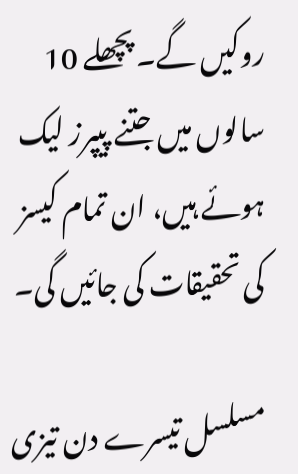روکیں گے۔ پچھلے 10 سالوں میں جتنے پیپرز لیک ہوئے ہیں، ان تمام کیسز کی تحقیقات کی جائیں گی۔

مسلسل تیسرے دن تیزی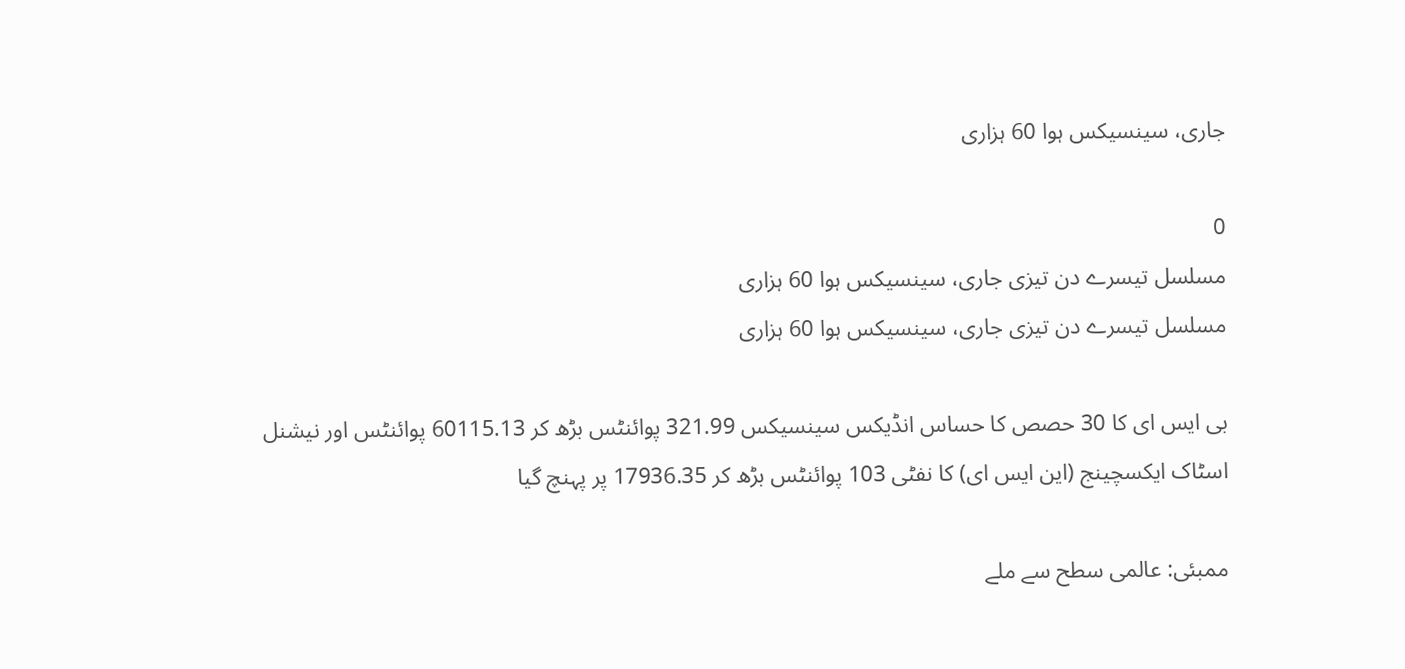جاری، سینسیکس ہوا 60 ہزاری

0
مسلسل تیسرے دن تیزی جاری، سینسیکس ہوا 60 ہزاری
مسلسل تیسرے دن تیزی جاری، سینسیکس ہوا 60 ہزاری

بی ایس ای کا 30 حصص کا حساس انڈیکس سینسیکس 321.99 پوائنٹس بڑھ کر 60115.13 پوائنٹس اور نیشنل اسٹاک ایکسچینج (این ایس ای) کا نفٹی 103 پوائنٹس بڑھ کر 17936.35 پر پہنچ گیا

ممبئی: عالمی سطح سے ملے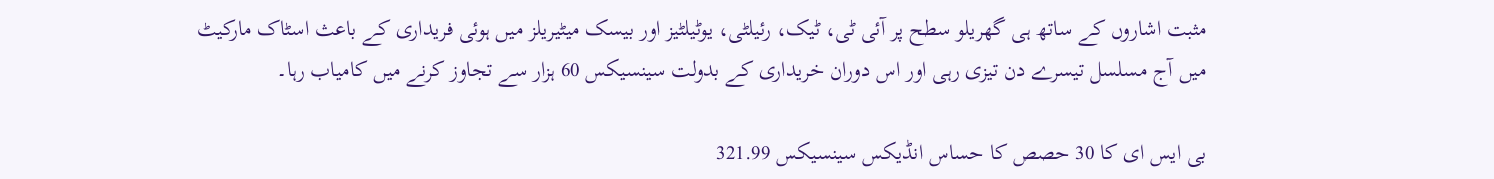مثبت اشاروں کے ساتھ ہی گھریلو سطح پر آئی ٹی، ٹیک، رئیلٹی، یوٹیلٹیز اور بیسک میٹیریلز میں ہوئی فریداری کے باعث اسٹاک مارکیٹ میں آج مسلسل تیسرے دن تیزی رہی اور اس دوران خریداری کے بدولت سینسیکس 60 ہزار سے تجاوز کرنے میں کامیاب رہا۔

بی ایس ای کا 30 حصص کا حساس انڈیکس سینسیکس 321.99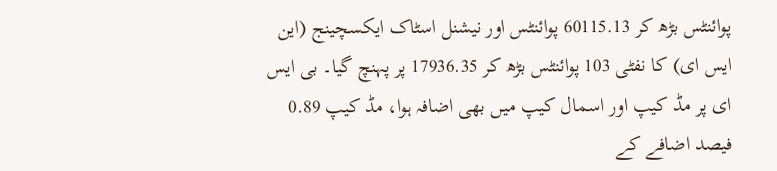پوائنٹس بڑھ کر 60115.13 پوائنٹس اور نیشنل اسٹاک ایکسچینج (این ایس ای) کا نفٹی 103 پوائنٹس بڑھ کر 17936.35 پر پہنچ گیا۔ بی ایس ای پر مڈ کیپ اور اسمال کیپ میں بھی اضافہ ہوا، مڈ کیپ 0.89 فیصد اضافے کے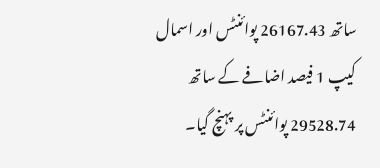ساتھ 26167.43 پوائنٹس اور اسمال کیپ 1 فیصد اضافے کے ساتھ 29528.74 پوائنٹس پر پہنچ گیا۔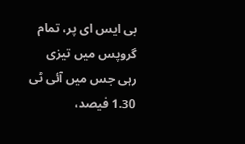بی ایس ای پر، تمام گروپس میں تیزی رہی جس میں آئی ٹی 1.30 فیصد،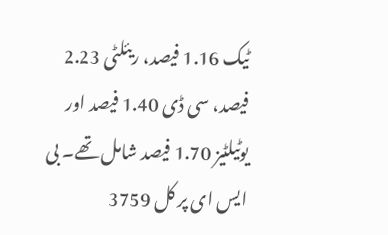ٹیک 1.16 فیصد، ریئلٹی 2.23 فیصد، سی ڈی 1.40 فیصد اور یوٹیلٹیز 1.70 فیصد شامل تھے۔ بی ایس ای پر کل 3759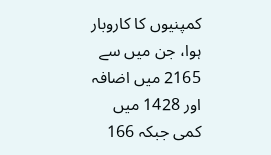کمپنیوں کا کاروبار ہوا، جن میں سے 2165 میں اضافہ اور 1428 میں کمی جبکہ 166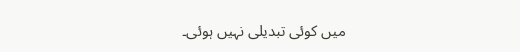میں کوئی تبدیلی نہیں ہوئی۔